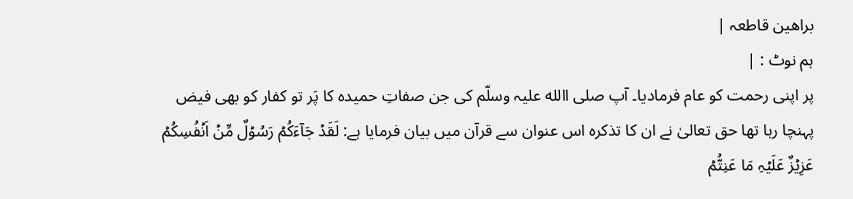براھین قاطعہ |
ہم نوٹ : |
پر اپنی رحمت کو عام فرمادیا۔ آپ صلی االله علیہ وسلّم کی جن صفاتِ حمیدہ کا پَر تو کفار کو بھی فیض پہنچا رہا تھا حق تعالیٰ نے ان کا تذکرہ اس عنوان سے قرآن میں بیان فرمایا ہے: لَقَدۡ جَآءَکُمۡ رَسُوۡلٌ مِّنۡ اَنۡفُسِکُمۡ عَزِیۡزٌ عَلَیۡہِ مَا عَنِتُّمۡ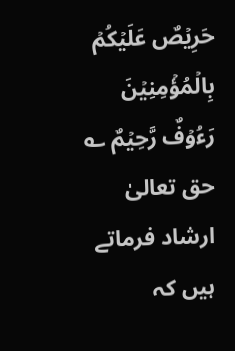حَرِیۡصٌ عَلَیۡکُمۡ بِالۡمُؤۡمِنِیۡنَ رَءُوۡفٌ رَّحِیۡمٌ ؎ حق تعالیٰ ارشاد فرماتے ہیں کہ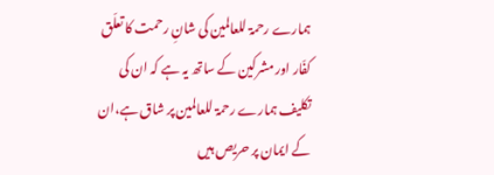ہمارے رحمۃ للعالمین کی شانِ رحمت کا تعلّق کفّار اور مشرکین کے ساتھ یہ ہے کہ ان کی تکلیف ہمارے رحمۃ للعالمین پر شاق ہے،ان کے ایمان پر حریص ہیں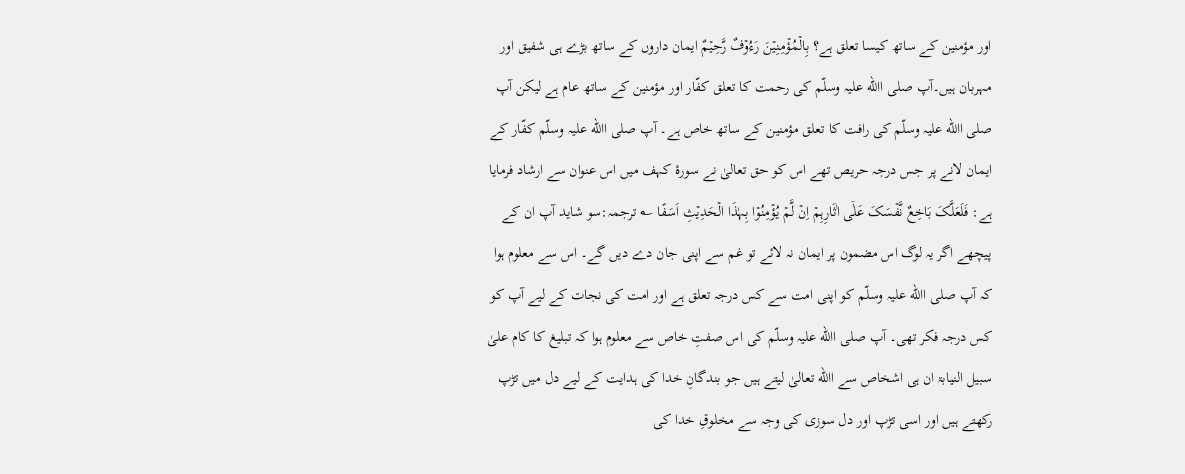اور مؤمنین کے ساتھ کیسا تعلق ہے؟ بِالۡمُؤۡمِنِیۡنَ رَءُوۡفٌ رَّحِیۡمٌ ایمان داروں کے ساتھ بڑے ہی شفیق اور مہربان ہیں۔آپ صلی االله علیہ وسلّم کی رحمت کا تعلق کفّار اور مؤمنین کے ساتھ عام ہے لیکن آپ صلی االله علیہ وسلّم کی رافت کا تعلق مؤمنین کے ساتھ خاص ہے۔ آپ صلی االله علیہ وسلّم کفّار کے ایمان لانے پر جس درجہ حریص تھے اس کو حق تعالیٰ نے سورۂ کہف میں اس عنوان سے ارشاد فرمایا ہے: فَلَعَلَّکَ بَاخِعٌ نَّفۡسَکَ عَلٰۤی اٰثَارِہِمۡ اِنۡ لَّمۡ یُؤۡمِنُوۡا بِہٰذَا الۡحَدِیۡثِ اَسَفًا ؎ ترجمہ:سو شاید آپ ان کے پیچھے اگر یہ لوگ اس مضمون پر ایمان نہ لائے تو غم سے اپنی جان دے دیں گے۔ اس سے معلوم ہوا کہ آپ صلی االله علیہ وسلّم کو اپنی امت سے کس درجہ تعلق ہے اور امت کی نجات کے لیے آپ کو کس درجہ فکر تھی۔ آپ صلی االله علیہ وسلّم کی اس صفتِ خاص سے معلوم ہوا کہ تبلیغ کا کام علیٰ سبیل النیابۃ ان ہی اشخاص سے االله تعالیٰ لیتے ہیں جو بندگانِ خدا کی ہدایت کے لیے دل میں تڑپ رکھتے ہیں اور اسی تڑپ اور دل سوزی کی وجہ سے مخلوقِ خدا کی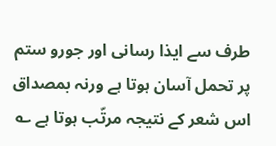طرف سے ایذا رسانی اور جورو ستم پر تحمل آسان ہوتا ہے ورنہ بمصداق اس شعر کے نتیجہ مرتّب ہوتا ہے ؎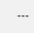---